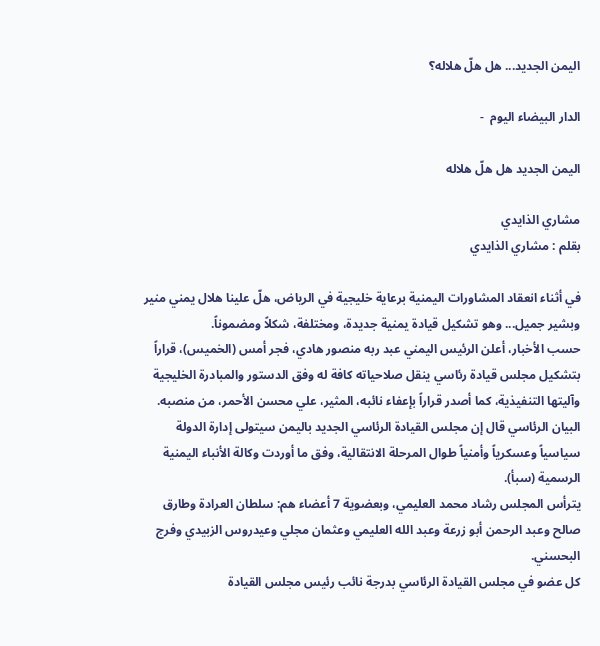اليمن الجديد... هل هلّ هلاله؟

الدار البيضاء اليوم  -

اليمن الجديد هل هلّ هلاله

مشاري الذايدي
بقلم : مشاري الذايدي

في أثناء انعقاد المشاورات اليمنية برعاية خليجية في الرياض، هلّ علينا هلال يمني منير وبشير جميل... وهو تشكيل قيادة يمنية جديدة، ومختلفة، شكلاً ومضموناً.
حسب الأخبار، أعلن الرئيس اليمني عبد ربه منصور هادي، فجر أمس (الخميس)، قراراً بتشكيل مجلس قيادة رئاسي ينقل صلاحياته كافة له وفق الدستور والمبادرة الخليجية وآليتها التنفيذية، كما أصدر قراراً بإعفاء نائبه، المثير، علي محسن الأحمر، من منصبه.
البيان الرئاسي قال إن مجلس القيادة الرئاسي الجديد باليمن سيتولى إدارة الدولة سياسياً وعسكرياً وأمنياً طوال المرحلة الانتقالية، وفق ما أوردت وكالة الأنباء اليمنية الرسمية (سبأ).
يترأس المجلس رشاد محمد العليمي، وبعضوية 7 أعضاء هم: سلطان العرادة وطارق صالح وعبد الرحمن أبو زرعة وعبد الله العليمي وعثمان مجلي وعيدروس الزبيدي وفرج البحسني.
كل عضو في مجلس القيادة الرئاسي بدرجة نائب رئيس مجلس القيادة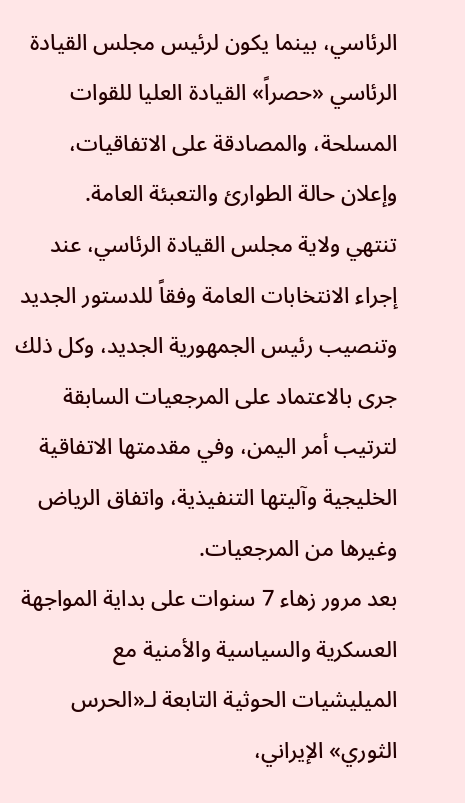الرئاسي، بينما يكون لرئيس مجلس القيادة الرئاسي «حصراً» القيادة العليا للقوات المسلحة، والمصادقة على الاتفاقيات، وإعلان حالة الطوارئ والتعبئة العامة.
تنتهي ولاية مجلس القيادة الرئاسي، عند إجراء الانتخابات العامة وفقاً للدستور الجديد وتنصيب رئيس الجمهورية الجديد، وكل ذلك جرى بالاعتماد على المرجعيات السابقة لترتيب أمر اليمن، وفي مقدمتها الاتفاقية الخليجية وآليتها التنفيذية، واتفاق الرياض وغيرها من المرجعيات.
بعد مرور زهاء 7 سنوات على بداية المواجهة العسكرية والسياسية والأمنية مع الميليشيات الحوثية التابعة لـ«الحرس الثوري» الإيراني،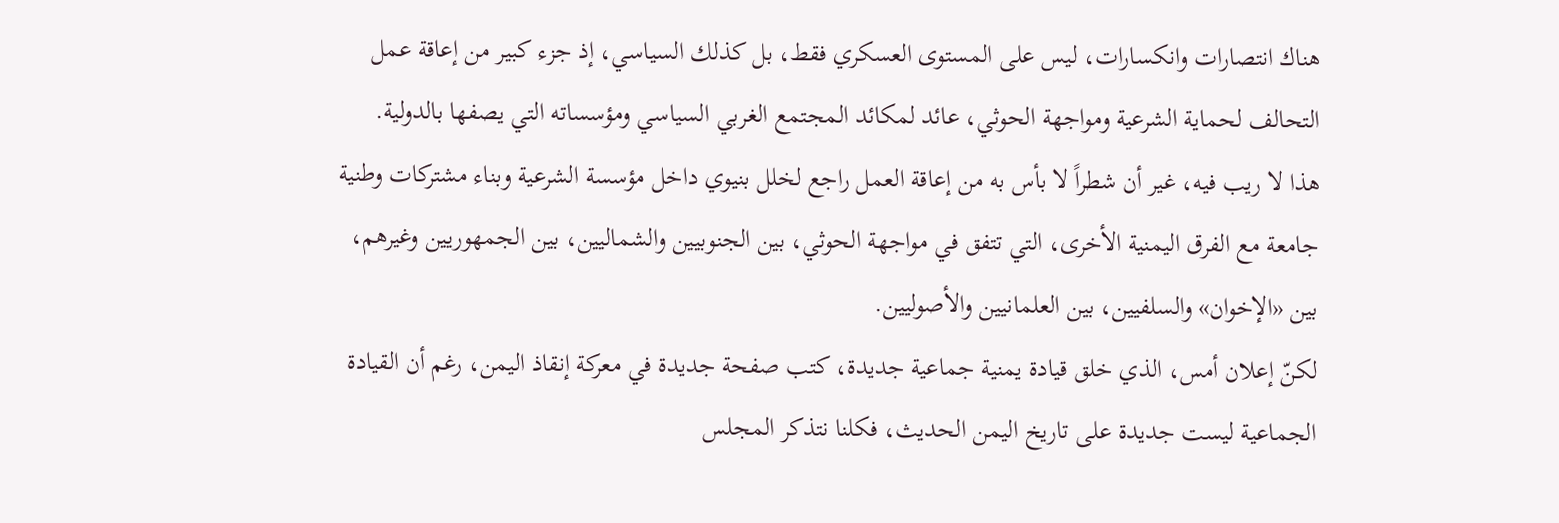هناك انتصارات وانكسارات، ليس على المستوى العسكري فقط، بل كذلك السياسي، إذ جزء كبير من إعاقة عمل التحالف لحماية الشرعية ومواجهة الحوثي، عائد لمكائد المجتمع الغربي السياسي ومؤسساته التي يصفها بالدولية.
هذا لا ريب فيه، غير أن شطراً لا بأس به من إعاقة العمل راجع لخلل بنيوي داخل مؤسسة الشرعية وبناء مشتركات وطنية جامعة مع الفرق اليمنية الأخرى، التي تتفق في مواجهة الحوثي، بين الجنوبيين والشماليين، بين الجمهوريين وغيرهم، بين «الإخوان» والسلفيين، بين العلمانيين والأصوليين.
لكنّ إعلان أمس، الذي خلق قيادة يمنية جماعية جديدة، كتب صفحة جديدة في معركة إنقاذ اليمن، رغم أن القيادة الجماعية ليست جديدة على تاريخ اليمن الحديث، فكلنا نتذكر المجلس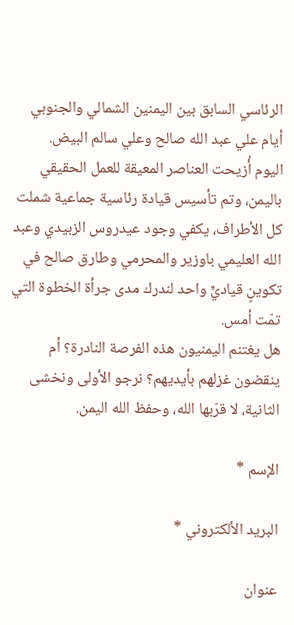الرئاسي السابق بين اليمنين الشمالي والجنوبي أيام علي عبد الله صالح وعلي سالم البيض.
اليوم أُزيحت العناصر المعيقة للعمل الحقيقي باليمن، وتم تأسيس قيادة رئاسية جماعية شملت كل الأطراف، يكفي وجود عيدروس الزبيدي وعبد الله العليمي باوزير والمحرمي وطارق صالح في تكوينٍ قياديٍّ واحد لندرك مدى جرأة الخطوة التي تمّت أمس.
هل يغتنم اليمنيون هذه الفرصة النادرة؟ أم ينقضون غزلهم بأيديهم؟ نرجو الأولى ونخشى الثانية، لا قرّبها الله، وحفظ الله اليمن.

الإسم *

البريد الألكتروني *

عنوان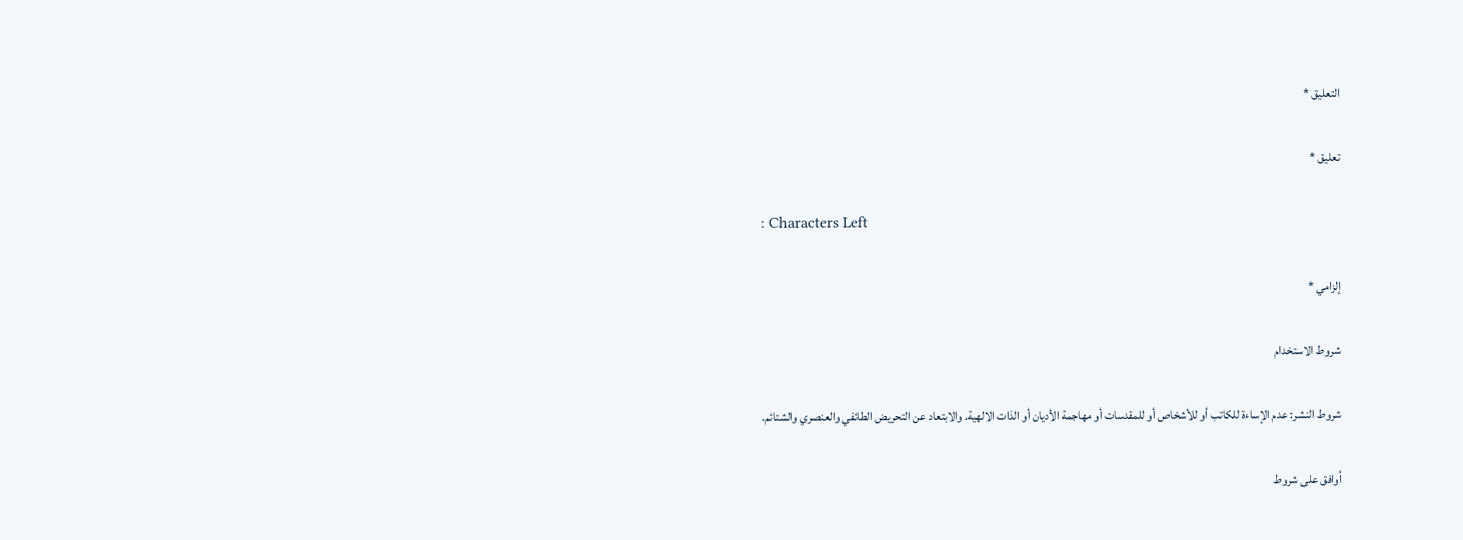التعليق *

تعليق *

: Characters Left

إلزامي *

شروط الاستخدام

شروط النشر: عدم الإساءة للكاتب أو للأشخاص أو للمقدسات أو مهاجمة الأديان أو الذات الالهية. والابتعاد عن التحريض الطائفي والعنصري والشتائم.

اُوافق على شروط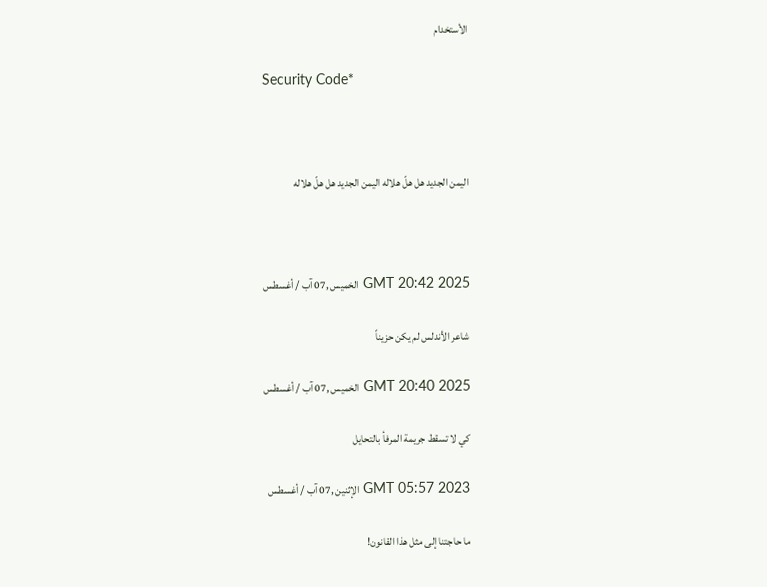الأستخدام

Security Code*



اليمن الجديد هل هلّ هلاله اليمن الجديد هل هلّ هلاله



GMT 20:42 2025 الخميس ,07 آب / أغسطس

شاعر الأندلس لم يكن حزيناً

GMT 20:40 2025 الخميس ,07 آب / أغسطس

كي لا تسقط جريمة المرفأ بالتحايل

GMT 05:57 2023 الإثنين ,07 آب / أغسطس

ما حاجتنا إلى مثل هذا القانون!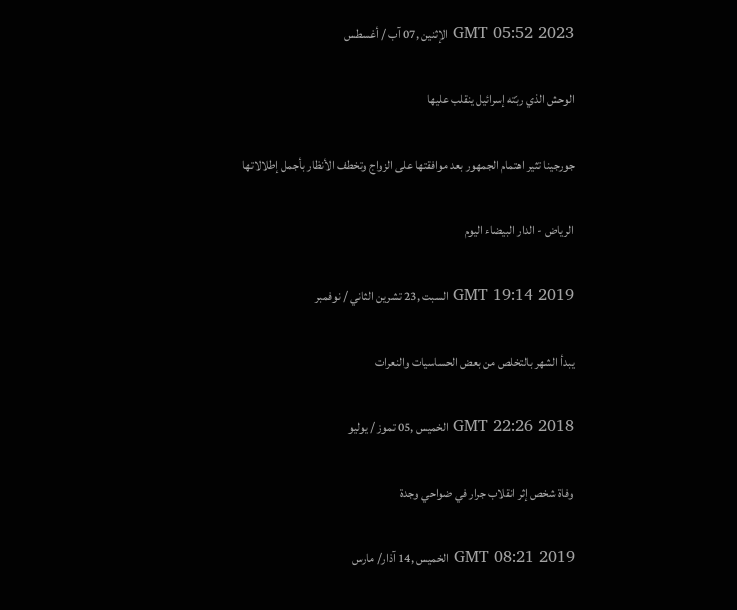GMT 05:52 2023 الإثنين ,07 آب / أغسطس

الوحش الذي ربّته إسرائيل ينقلب عليها

جورجينا تثير اهتمام الجمهور بعد موافقتها على الزواج وتخطف الأنظار بأجمل إطلالاتها

الرياض - الدار البيضاء اليوم

GMT 19:14 2019 السبت ,23 تشرين الثاني / نوفمبر

يبدأ الشهر بالتخلص من بعض الحساسيات والنعرات

GMT 22:26 2018 الخميس ,05 تموز / يوليو

وفاة شخص إثر انقلاب جرار في ضواحي وجدة

GMT 08:21 2019 الخميس ,14 آذار/ مارس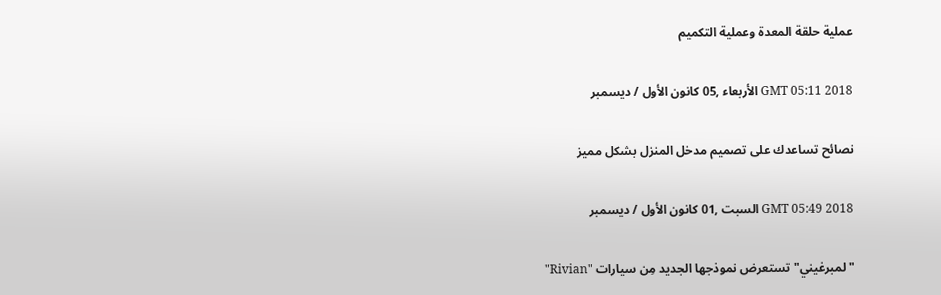عملية حلقة المعدة وعملية التكميم

GMT 05:11 2018 الأربعاء ,05 كانون الأول / ديسمبر

نصائح تساعدك على تصميم مدخل المنزل بشكل مميز

GMT 05:49 2018 السبت ,01 كانون الأول / ديسمبر

"لمبرغيني" تستعرض نموذجها الجديد مِن سيارات "Rivian"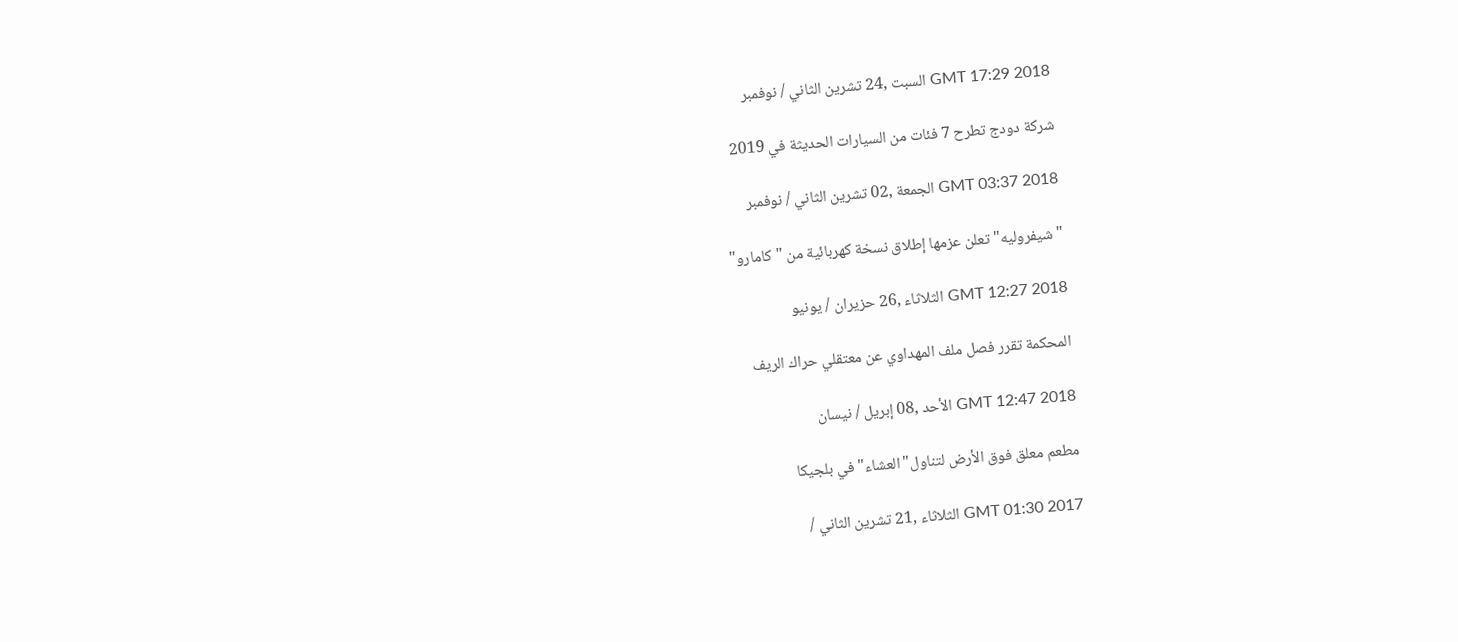GMT 17:29 2018 السبت ,24 تشرين الثاني / نوفمبر

شركة دودج تطرح 7 فئات من السيارات الحديثة في 2019

GMT 03:37 2018 الجمعة ,02 تشرين الثاني / نوفمبر

"شيفروليه" تعلن عزمها إطلاق نسخة كهربائية من "كامارو"

GMT 12:27 2018 الثلاثاء ,26 حزيران / يونيو

المحكمة تقرر فصل ملف المهداوي عن معتقلي حراك الريف

GMT 12:47 2018 الأحد ,08 إبريل / نيسان

مطعم معلق فوق الأرض لتناول"العشاء" في بلجيكا

GMT 01:30 2017 الثلاثاء ,21 تشرين الثاني /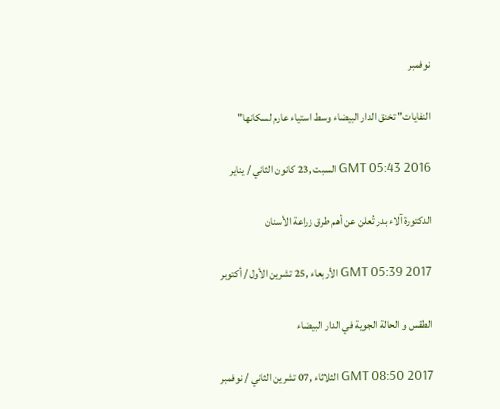نوفمبر

النفايات" تخنق الدار البيضاء وسط استياء عارم لسكانها"

GMT 05:43 2016 السبت ,23 كانون الثاني / يناير

الدكتورة آلاء بدر تُعلن عن أهم طرق زراعة الأسنان

GMT 05:39 2017 الأربعاء ,25 تشرين الأول / أكتوبر

الطقس و الحالة الجوية في الدار البيضاء

GMT 08:50 2017 الثلاثاء ,07 تشرين الثاني / نوفمبر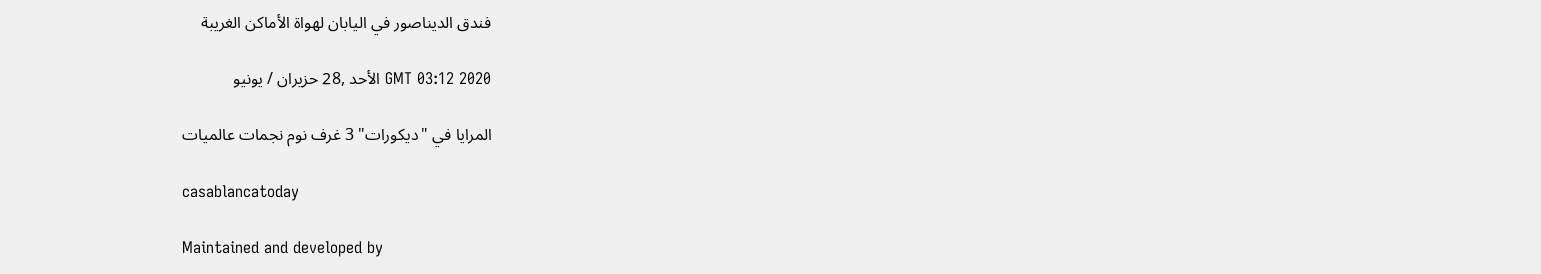فندق الديناصور في اليابان لهواة الأماكن الغريبة

GMT 03:12 2020 الأحد ,28 حزيران / يونيو

المرايا في "ديكورات" 3 غرف نوم نجمات عالميات

casablancatoday

Maintained and developed by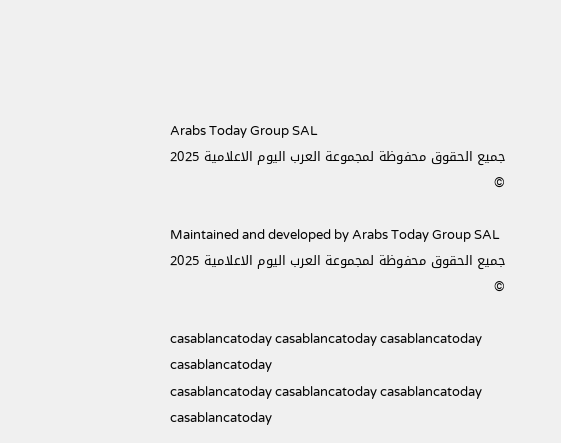Arabs Today Group SAL
جميع الحقوق محفوظة لمجموعة العرب اليوم الاعلامية 2025 ©

Maintained and developed by Arabs Today Group SAL
جميع الحقوق محفوظة لمجموعة العرب اليوم الاعلامية 2025 ©

casablancatoday casablancatoday casablancatoday casablancatoday
casablancatoday casablancatoday casablancatoday
casablancatoday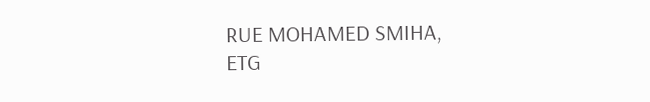RUE MOHAMED SMIHA,
ETG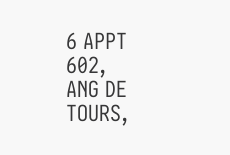6 APPT 602,
ANG DE TOURS,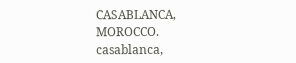CASABLANCA,
MOROCCO.
casablanca,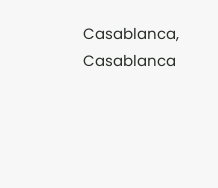Casablanca, Casablanca